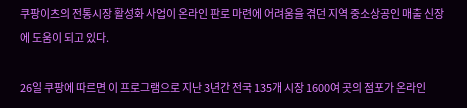쿠팡이츠의 전통시장 활성화 사업이 온라인 판로 마련에 어려움을 겪던 지역 중소상공인 매출 신장에 도움이 되고 있다.

26일 쿠팡에 따르면 이 프로그램으로 지난 3년간 전국 135개 시장 1600여 곳의 점포가 온라인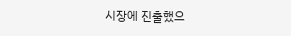시장에 진출했으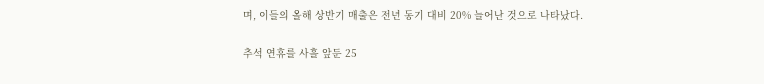며, 이들의 올해 상반기 매출은 전년 동기 대비 20% 늘어난 것으로 나타났다.

추석 연휴를 사흘 앞둔 25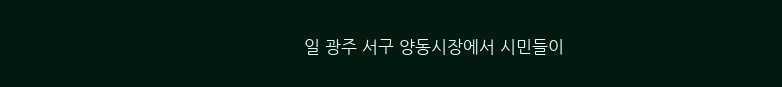일 광주 서구 양동시장에서 시민들이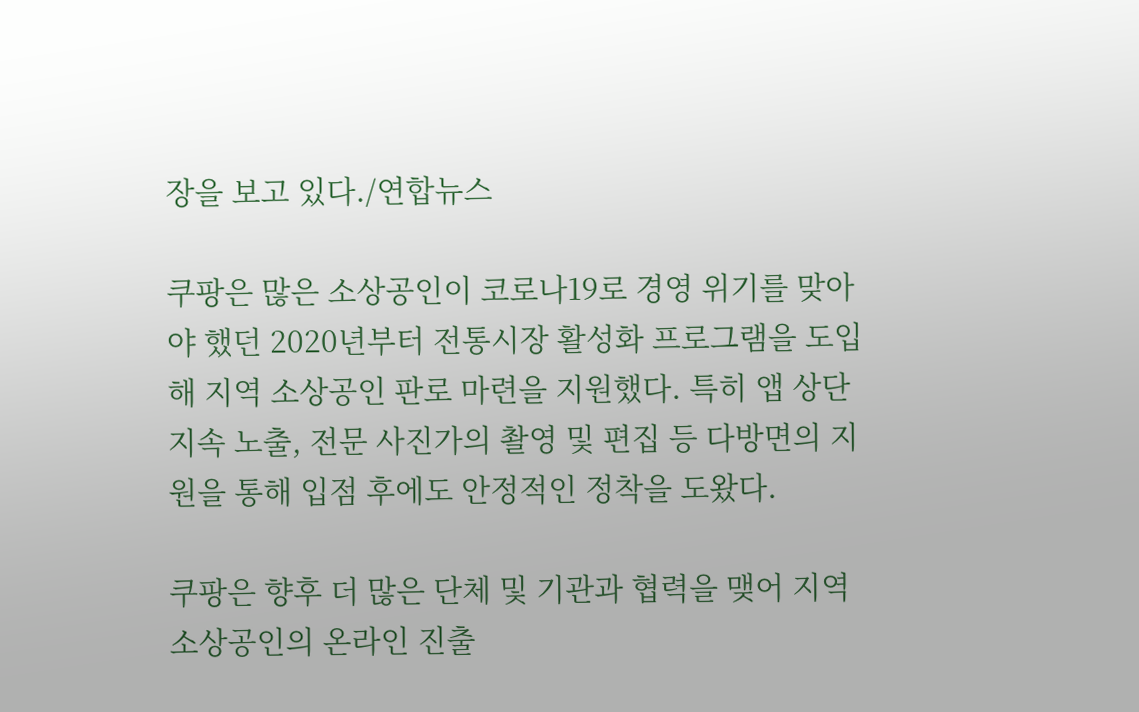장을 보고 있다./연합뉴스

쿠팡은 많은 소상공인이 코로나19로 경영 위기를 맞아야 했던 2020년부터 전통시장 활성화 프로그램을 도입해 지역 소상공인 판로 마련을 지원했다. 특히 앱 상단 지속 노출, 전문 사진가의 촬영 및 편집 등 다방면의 지원을 통해 입점 후에도 안정적인 정착을 도왔다.

쿠팡은 향후 더 많은 단체 및 기관과 협력을 맺어 지역 소상공인의 온라인 진출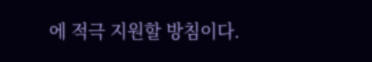에 적극 지원할 방침이다.